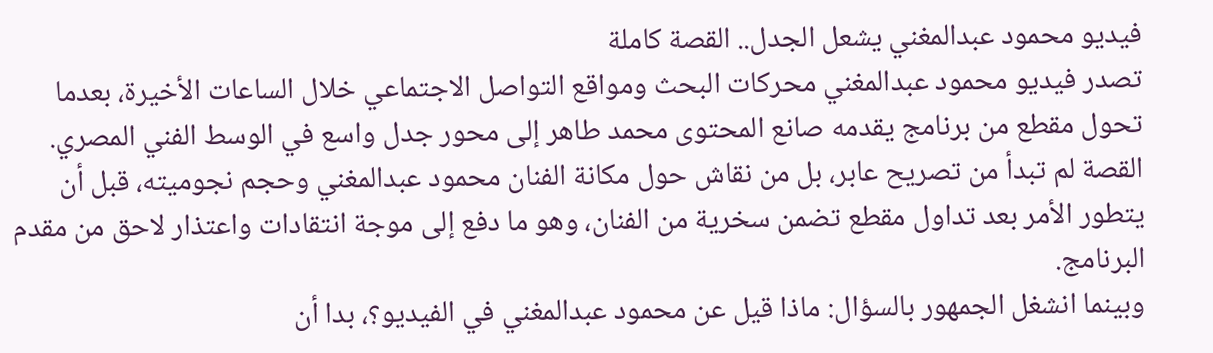فيديو محمود عبدالمغني يشعل الجدل.. القصة كاملة
تصدر فيديو محمود عبدالمغني محركات البحث ومواقع التواصل الاجتماعي خلال الساعات الأخيرة، بعدما تحول مقطع من برنامج يقدمه صانع المحتوى محمد طاهر إلى محور جدل واسع في الوسط الفني المصري. القصة لم تبدأ من تصريح عابر، بل من نقاش حول مكانة الفنان محمود عبدالمغني وحجم نجوميته، قبل أن يتطور الأمر بعد تداول مقطع تضمن سخرية من الفنان، وهو ما دفع إلى موجة انتقادات واعتذار لاحق من مقدم البرنامج.
وبينما انشغل الجمهور بالسؤال: ماذا قيل عن محمود عبدالمغني في الفيديو؟، بدا أن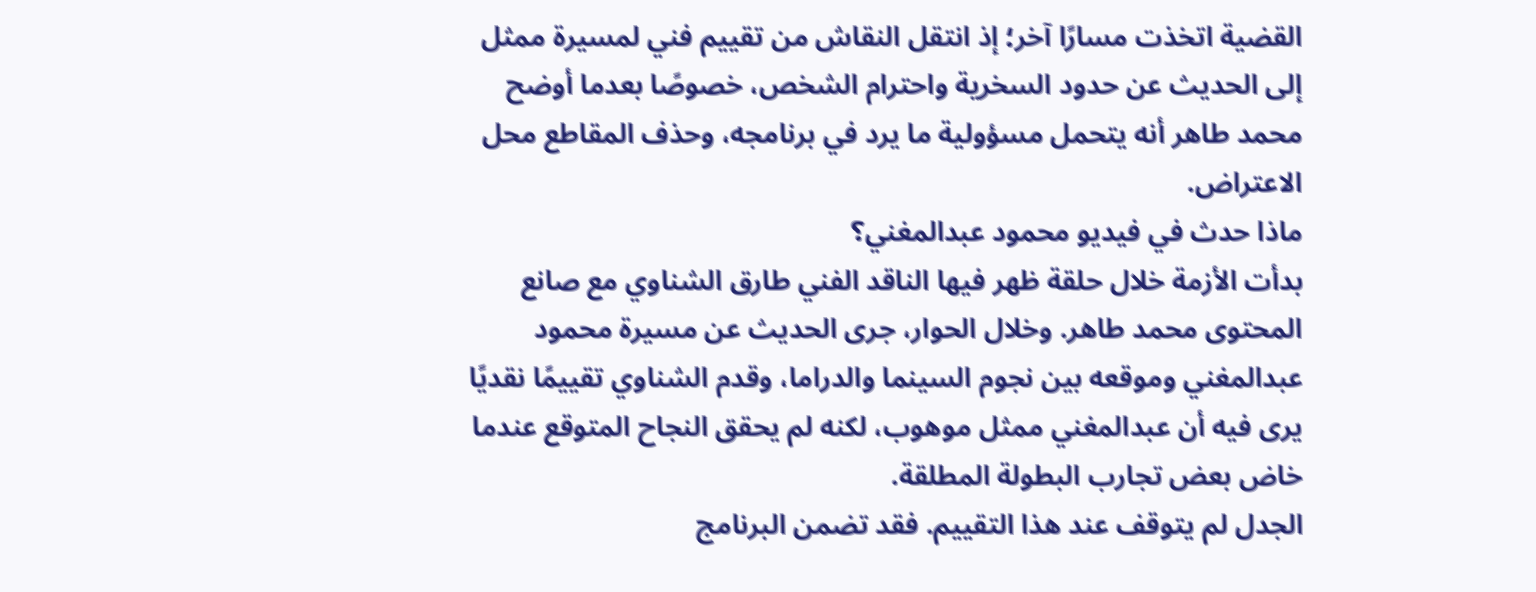القضية اتخذت مسارًا آخر؛ إذ انتقل النقاش من تقييم فني لمسيرة ممثل إلى الحديث عن حدود السخرية واحترام الشخص، خصوصًا بعدما أوضح محمد طاهر أنه يتحمل مسؤولية ما يرد في برنامجه، وحذف المقاطع محل الاعتراض.
ماذا حدث في فيديو محمود عبدالمغني؟
بدأت الأزمة خلال حلقة ظهر فيها الناقد الفني طارق الشناوي مع صانع المحتوى محمد طاهر. وخلال الحوار، جرى الحديث عن مسيرة محمود عبدالمغني وموقعه بين نجوم السينما والدراما، وقدم الشناوي تقييمًا نقديًا يرى فيه أن عبدالمغني ممثل موهوب، لكنه لم يحقق النجاح المتوقع عندما خاض بعض تجارب البطولة المطلقة.
الجدل لم يتوقف عند هذا التقييم. فقد تضمن البرنامج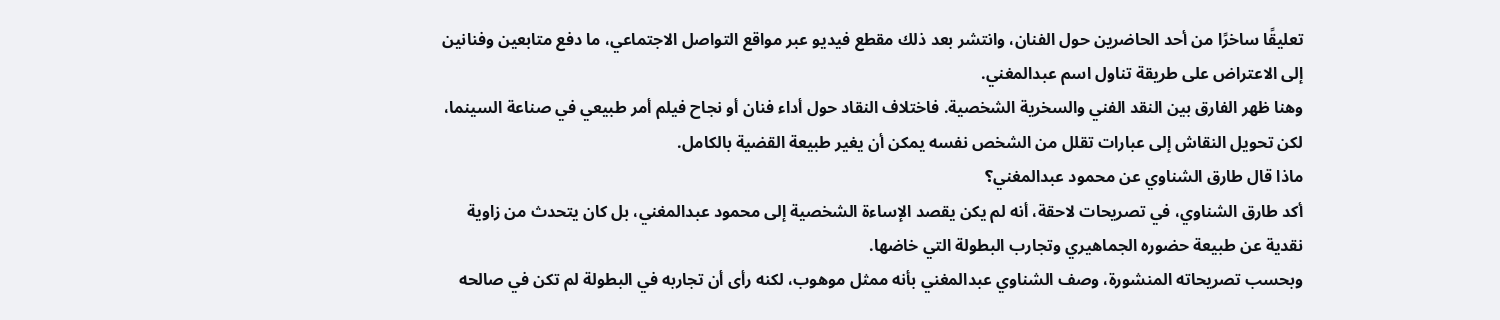تعليقًا ساخرًا من أحد الحاضرين حول الفنان، وانتشر بعد ذلك مقطع فيديو عبر مواقع التواصل الاجتماعي، ما دفع متابعين وفنانين إلى الاعتراض على طريقة تناول اسم عبدالمغني.
وهنا ظهر الفارق بين النقد الفني والسخرية الشخصية. فاختلاف النقاد حول أداء فنان أو نجاح فيلم أمر طبيعي في صناعة السينما، لكن تحويل النقاش إلى عبارات تقلل من الشخص نفسه يمكن أن يغير طبيعة القضية بالكامل.
ماذا قال طارق الشناوي عن محمود عبدالمغني؟
أكد طارق الشناوي، في تصريحات لاحقة، أنه لم يكن يقصد الإساءة الشخصية إلى محمود عبدالمغني، بل كان يتحدث من زاوية نقدية عن طبيعة حضوره الجماهيري وتجارب البطولة التي خاضها.
وبحسب تصريحاته المنشورة، وصف الشناوي عبدالمغني بأنه ممثل موهوب، لكنه رأى أن تجاربه في البطولة لم تكن في صالحه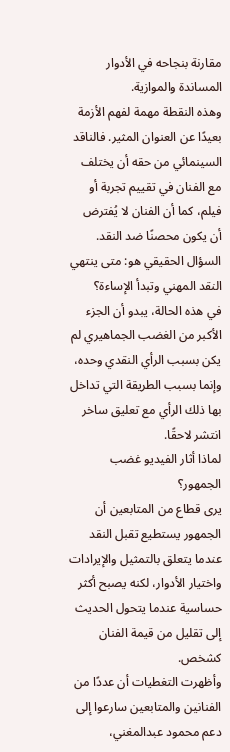مقارنة بنجاحه في الأدوار المساندة والموازية.
وهذه النقطة مهمة لفهم الأزمة بعيدًا عن العنوان المثير. فالناقد السينمائي من حقه أن يختلف مع الفنان في تقييم تجربة أو فيلم، كما أن الفنان لا يُفترض أن يكون محصنًا ضد النقد. السؤال الحقيقي هو: متى ينتهي النقد المهني وتبدأ الإساءة؟
في هذه الحالة، يبدو أن الجزء الأكبر من الغضب الجماهيري لم يكن بسبب الرأي النقدي وحده، وإنما بسبب الطريقة التي تداخل بها ذلك الرأي مع تعليق ساخر انتشر لاحقًا.
لماذا أثار الفيديو غضب الجمهور؟
يرى قطاع من المتابعين أن الجمهور يستطيع تقبل النقد عندما يتعلق بالتمثيل والإيرادات واختيار الأدوار، لكنه يصبح أكثر حساسية عندما يتحول الحديث إلى تقليل من قيمة الفنان كشخص.
وأظهرت التغطيات أن عددًا من الفنانين والمتابعين سارعوا إلى دعم محمود عبدالمغني،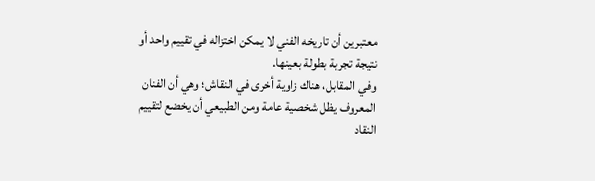معتبرين أن تاريخه الفني لا يمكن اختزاله في تقييم واحد أو نتيجة تجربة بطولة بعينها.
وفي المقابل، هناك زاوية أخرى في النقاش؛ وهي أن الفنان المعروف يظل شخصية عامة ومن الطبيعي أن يخضع لتقييم النقاد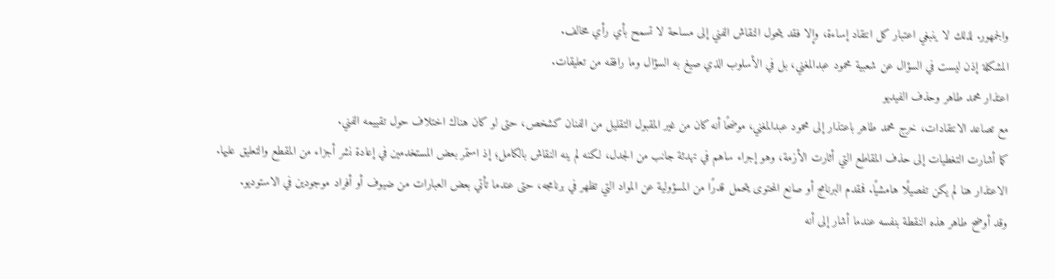والجمهور. لذلك لا ينبغي اعتبار كل انتقاد إساءة، وإلا فقد يتحول النقاش الفني إلى مساحة لا تسمح بأي رأي مخالف.
المشكلة إذن ليست في السؤال عن شعبية محمود عبدالمغني، بل في الأسلوب الذي صيغ به السؤال وما رافقه من تعليقات.
اعتذار محمد طاهر وحذف الفيديو
مع تصاعد الانتقادات، خرج محمد طاهر باعتذار إلى محمود عبدالمغني، موضحًا أنه كان من غير المقبول التقليل من الفنان كشخص، حتى لو كان هناك اختلاف حول تقييمه الفني.
كما أشارت التغطيات إلى حذف المقاطع التي أثارت الأزمة، وهو إجراء ساهم في تهدئة جانب من الجدل، لكنه لم ينه النقاش بالكامل؛ إذ استمر بعض المستخدمين في إعادة نشر أجزاء من المقطع والتعليق عليها.
الاعتذار هنا لم يكن تفصيلًا هامشيًا. فمقدم البرنامج أو صانع المحتوى يتحمل قدرًا من المسؤولية عن المواد التي تظهر في برنامجه، حتى عندما تأتي بعض العبارات من ضيوف أو أفراد موجودين في الاستوديو.
وقد أوضح طاهر هذه النقطة بنفسه عندما أشار إلى أنه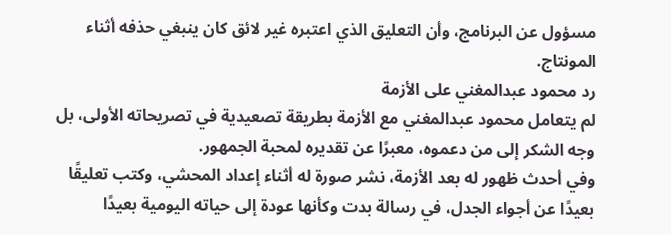مسؤول عن البرنامج، وأن التعليق الذي اعتبره غير لائق كان ينبغي حذفه أثناء المونتاج.
رد محمود عبدالمغني على الأزمة
لم يتعامل محمود عبدالمغني مع الأزمة بطريقة تصعيدية في تصريحاته الأولى، بل وجه الشكر إلى من دعموه، معبرًا عن تقديره لمحبة الجمهور.
وفي أحدث ظهور له بعد الأزمة، نشر صورة له أثناء إعداد المحشي، وكتب تعليقًا بعيدًا عن أجواء الجدل، في رسالة بدت وكأنها عودة إلى حياته اليومية بعيدًا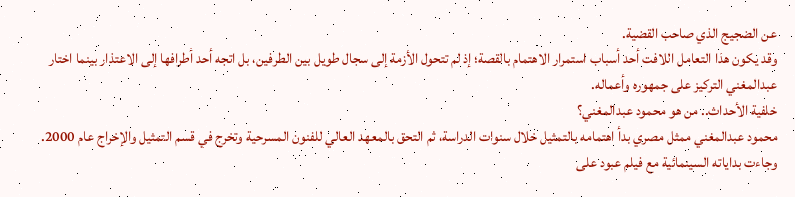عن الضجيج الذي صاحب القضية.
وقد يكون هذا التعامل اللافت أحد أسباب استمرار الاهتمام بالقصة؛ إذ لم تتحول الأزمة إلى سجال طويل بين الطرفين، بل اتجه أحد أطرافها إلى الاعتذار بينما اختار عبدالمغني التركيز على جمهوره وأعماله.
خلفية الأحداث.. من هو محمود عبدالمغني؟
محمود عبدالمغني ممثل مصري بدأ اهتمامه بالتمثيل خلال سنوات الدراسة، ثم التحق بالمعهد العالي للفنون المسرحية وتخرج في قسم التمثيل والإخراج عام 2000.
وجاءت بداياته السينمائية مع فيلم عبود على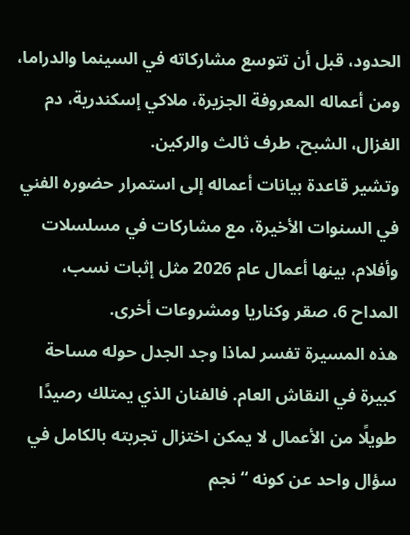الحدود، قبل أن تتوسع مشاركاته في السينما والدراما، ومن أعماله المعروفة الجزيرة، ملاكي إسكندرية، دم الغزال، الشبح، طرف ثالث والركين.
وتشير قاعدة بيانات أعماله إلى استمرار حضوره الفني في السنوات الأخيرة، مع مشاركات في مسلسلات وأفلام، بينها أعمال عام 2026 مثل إثبات نسب، المداح 6، صقر وكناريا ومشروعات أخرى.
هذه المسيرة تفسر لماذا وجد الجدل حوله مساحة كبيرة في النقاش العام. فالفنان الذي يمتلك رصيدًا طويلًا من الأعمال لا يمكن اختزال تجربته بالكامل في سؤال واحد عن كونه “نجم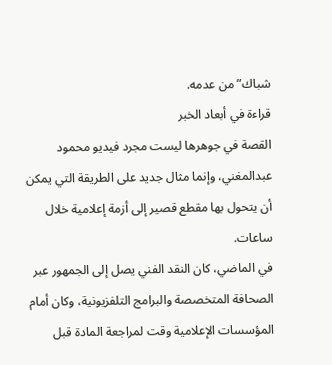شباك” من عدمه.
قراءة في أبعاد الخبر
القصة في جوهرها ليست مجرد فيديو محمود عبدالمغني، وإنما مثال جديد على الطريقة التي يمكن أن يتحول بها مقطع قصير إلى أزمة إعلامية خلال ساعات.
في الماضي، كان النقد الفني يصل إلى الجمهور عبر الصحافة المتخصصة والبرامج التلفزيونية، وكان أمام المؤسسات الإعلامية وقت لمراجعة المادة قبل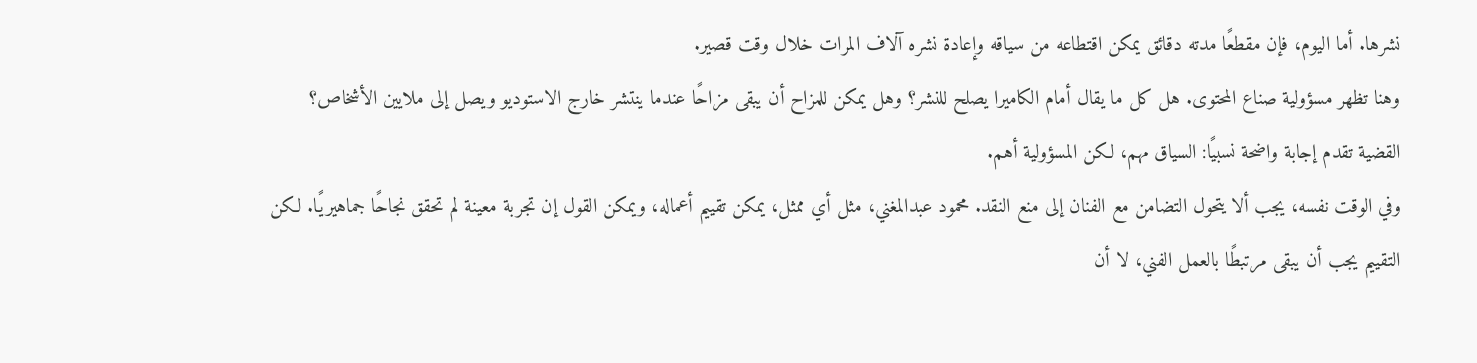نشرها. أما اليوم، فإن مقطعًا مدته دقائق يمكن اقتطاعه من سياقه وإعادة نشره آلاف المرات خلال وقت قصير.
وهنا تظهر مسؤولية صناع المحتوى. هل كل ما يقال أمام الكاميرا يصلح للنشر؟ وهل يمكن للمزاح أن يبقى مزاحًا عندما ينتشر خارج الاستوديو ويصل إلى ملايين الأشخاص؟
القضية تقدم إجابة واضحة نسبيًا: السياق مهم، لكن المسؤولية أهم.
وفي الوقت نفسه، يجب ألا يتحول التضامن مع الفنان إلى منع النقد. محمود عبدالمغني، مثل أي ممثل، يمكن تقييم أعماله، ويمكن القول إن تجربة معينة لم تحقق نجاحًا جماهيريًا. لكن التقييم يجب أن يبقى مرتبطًا بالعمل الفني، لا أن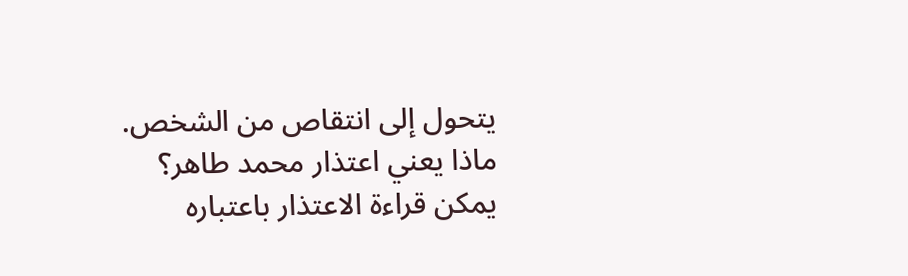يتحول إلى انتقاص من الشخص.
ماذا يعني اعتذار محمد طاهر؟
يمكن قراءة الاعتذار باعتباره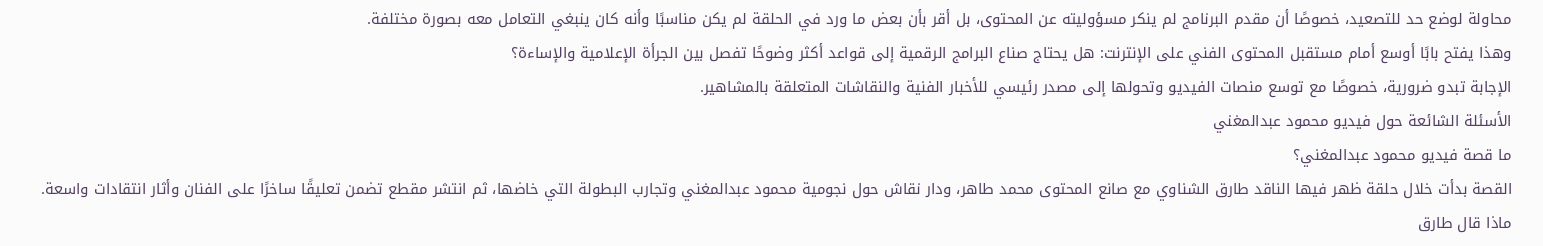محاولة لوضع حد للتصعيد، خصوصًا أن مقدم البرنامج لم ينكر مسؤوليته عن المحتوى، بل أقر بأن بعض ما ورد في الحلقة لم يكن مناسبًا وأنه كان ينبغي التعامل معه بصورة مختلفة.
وهذا يفتح بابًا أوسع أمام مستقبل المحتوى الفني على الإنترنت: هل يحتاج صناع البرامج الرقمية إلى قواعد أكثر وضوحًا تفصل بين الجرأة الإعلامية والإساءة؟
الإجابة تبدو ضرورية، خصوصًا مع توسع منصات الفيديو وتحولها إلى مصدر رئيسي للأخبار الفنية والنقاشات المتعلقة بالمشاهير.
الأسئلة الشائعة حول فيديو محمود عبدالمغني
ما قصة فيديو محمود عبدالمغني؟
القصة بدأت خلال حلقة ظهر فيها الناقد طارق الشناوي مع صانع المحتوى محمد طاهر، ودار نقاش حول نجومية محمود عبدالمغني وتجارب البطولة التي خاضها، ثم انتشر مقطع تضمن تعليقًا ساخرًا على الفنان وأثار انتقادات واسعة.
ماذا قال طارق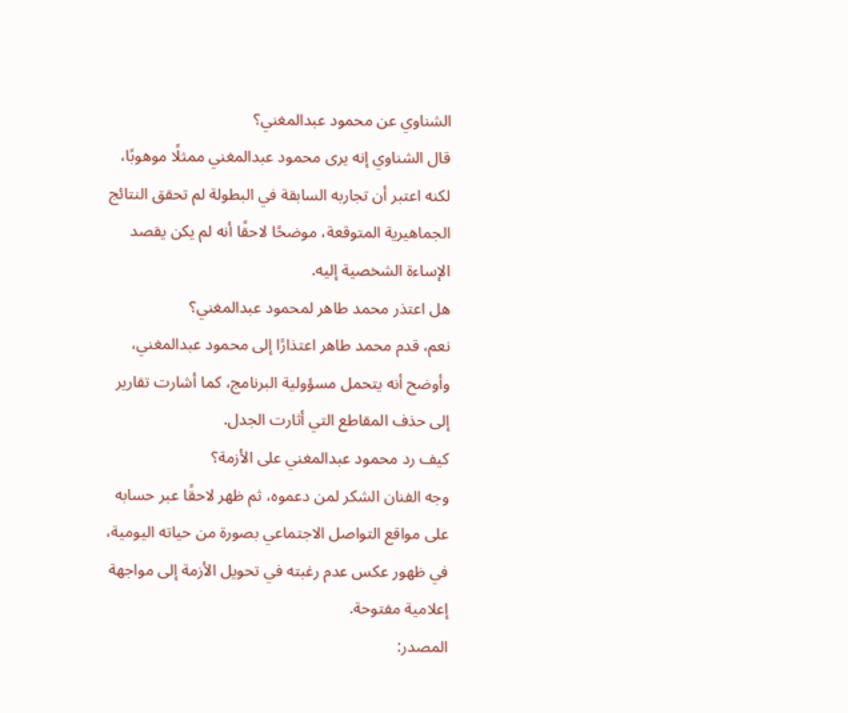الشناوي عن محمود عبدالمغني؟
قال الشناوي إنه يرى محمود عبدالمغني ممثلًا موهوبًا، لكنه اعتبر أن تجاربه السابقة في البطولة لم تحقق النتائج الجماهيرية المتوقعة، موضحًا لاحقًا أنه لم يكن يقصد الإساءة الشخصية إليه.
هل اعتذر محمد طاهر لمحمود عبدالمغني؟
نعم، قدم محمد طاهر اعتذارًا إلى محمود عبدالمغني، وأوضح أنه يتحمل مسؤولية البرنامج، كما أشارت تقارير إلى حذف المقاطع التي أثارت الجدل.
كيف رد محمود عبدالمغني على الأزمة؟
وجه الفنان الشكر لمن دعموه، ثم ظهر لاحقًا عبر حسابه على مواقع التواصل الاجتماعي بصورة من حياته اليومية، في ظهور عكس عدم رغبته في تحويل الأزمة إلى مواجهة إعلامية مفتوحة.
المصدر: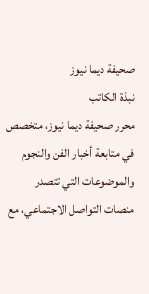صحيفة ديما نيوز
نبذة الكاتب
محرر صحيفة ديما نيوز، متخصص في متابعة أخبار الفن والنجوم والموضوعات التي تتصدر منصات التواصل الاجتماعي، مع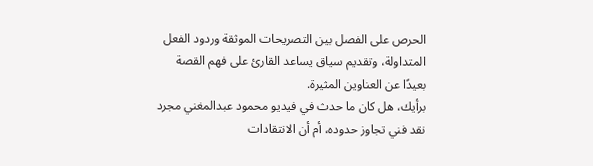الحرص على الفصل بين التصريحات الموثقة وردود الفعل المتداولة، وتقديم سياق يساعد القارئ على فهم القصة بعيدًا عن العناوين المثيرة.
برأيك، هل كان ما حدث في فيديو محمود عبدالمغني مجرد نقد فني تجاوز حدوده، أم أن الانتقادات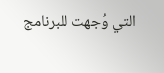التي وُجهت للبرنامج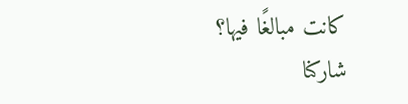كانت مبالغًا فيها؟ شاركنا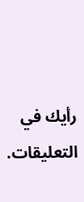رأيك في التعليقات.